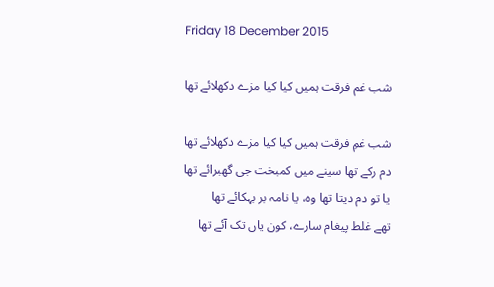Friday 18 December 2015

شب غم فرقت ہمیں کیا کیا مزے دکھلائے تھا

شب غمِ فرقت ہمیں کیا کیا مزے دکھلائے تھا
دم رکے تھا سینے میں کمبخت جی گھبرائے تھا
یا تو دم دیتا تھا وہ، یا نامہ بر بہکائے تھا
تھے غلط پیغام سارے، کون یاں تک آئے تھا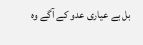بل بے عیاری عدو کے آگے وہ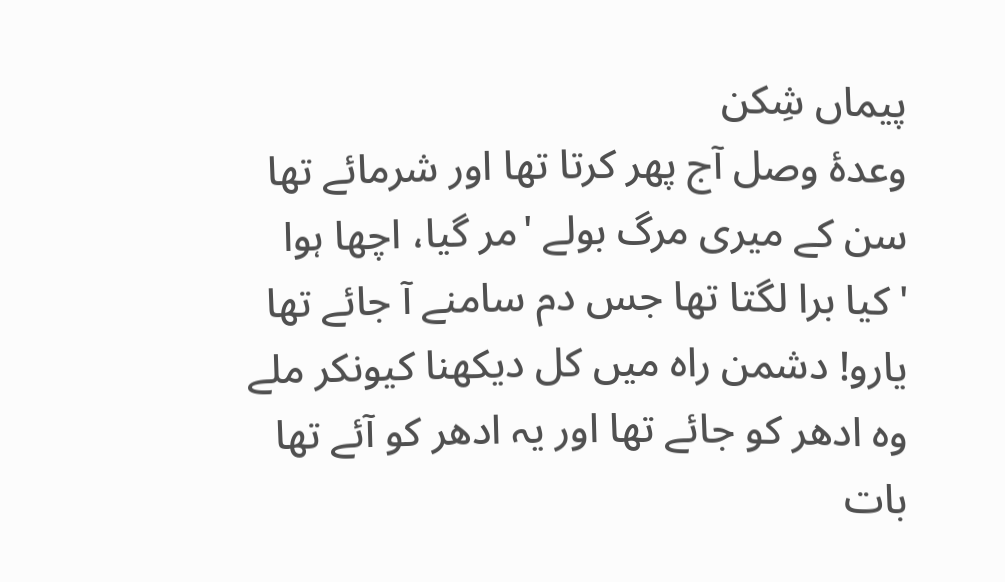پیماں شِکن
وعدۂ وصل آج پھر کرتا تھا اور شرمائے تھا
سن کے میری مرگ بولے 'مر گیا، اچھا ہوا
'کیا برا لگتا تھا جس دم سامنے آ جائے تھا
یارو! دشمن راہ میں کل دیکھنا کیونکر ملے
وہ ادھر کو جائے تھا اور یہ ادھر کو آئے تھا
بات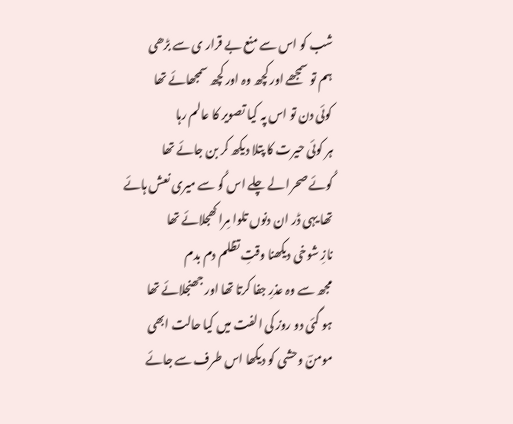شب کو اس سے منع بے قرار ی سے بڑھی
ہم تو سمجھے اور کچھ وہ اور کچھ سمجھائے تھا
کوئی دن تو اس پہ کیا تصویر کا عالم رہا
ہر کوئی حیرت کا پتلا دیکھ کر بن جائے تھا
کُوئے صحرا لے چلے اس کُو سے میری نعش ہائے
تھا یہی ڈر ان دنوں تلوا مِرا کھجلائے تھا
نازِ شوخی دیکھنا وقتِ تظلم دم بدم
مجھ سے وہ عذرِ جفا کرتا تھا اور جھنجلائے تھا
ہو گئی دو روز کی الفت میں کیا حالت ابھی
مومنؔ وحشی کو دیکھا اس طرف سے جائے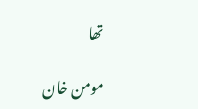تھا

مومن خان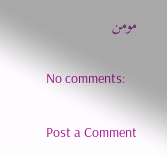مومن

No comments:

Post a Comment